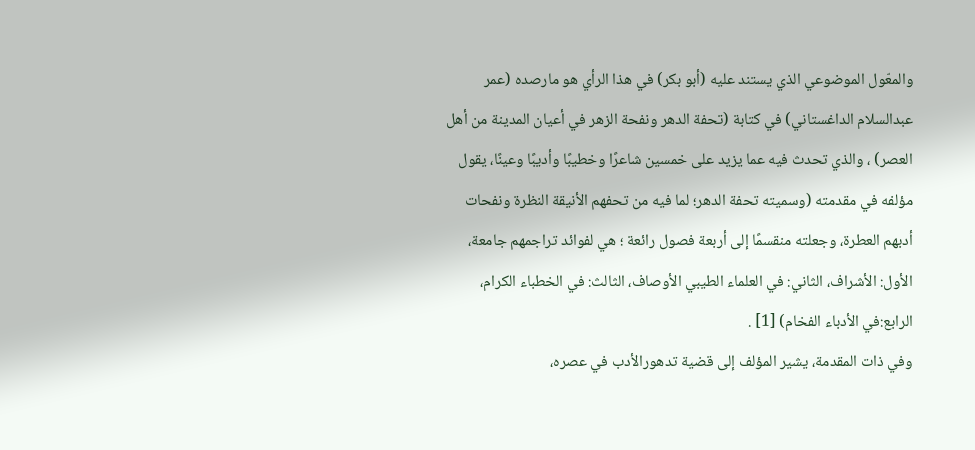والمعّول الموضوعي الذي يستند عليه (أبو بكر) في هذا الرأي هو مارصده (عمر عبدالسلام الداغستاني) في كتابة (تحفة الدهر ونفحة الزهر في أعيان المدينة من أهل العصر) ، والذي تحدث فيه عما يزيد على خمسين شاعرًا وخطيبًا وأديبًا وعينًا، يقول مؤلفه في مقدمته (وسميته تحفة الدهر؛ لما فيه من تحفهم الأنيقة النظرة ونفحات أدبهم العطرة، وجعلته منقسمًا إلى أربعة فصول رائعة ؛ هي لفوائد تراجمهم جامعة، الأول: الأشراف، الثاني: في العلماء الطيبي الأوصاف، الثالث: في الخطباء الكرام، الرابع:في الأدباء الفخام) [1] .
وفي ذات المقدمة، يشير المؤلف إلى قضية تدهورالأدب في عصره،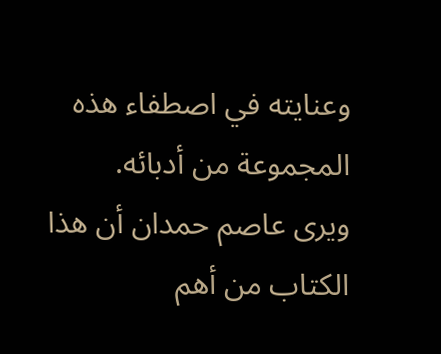وعنايته في اصطفاء هذه المجموعة من أدبائه.
ويرى عاصم حمدان أن هذا الكتاب من أهم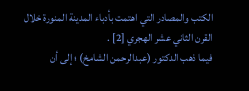الكتب والمصادر التي اهتمت بأدباء المدينة المنورة خلال القرن الثاني عشر الهجري [2] .
فيما ذهب الدكتور (عبدالرحمن الشامخ) ؛ إلى أن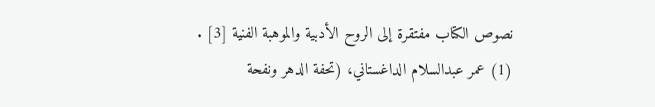نصوص الكتاب مفتقرة إلى الروح الأدبية والموهبة الفنية [3] .
(1) عمر عبدالسلام الداغستاني، (تحفة الدهر ونفحة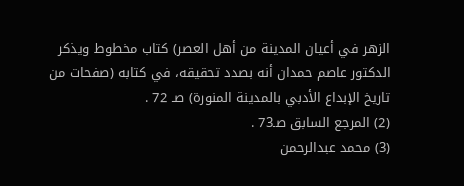الزهر في أعيان المدينة من أهل العصر) كتاب مخطوط ويذكر الدكتور عاصم حمدان أنه بصدد تحقيقه، في كتابه (صفحات من تاريخ الإبداع الأدبي بالمدينة المنورة) صـ 72 .
(2) المرجع السابق صـ73 .
(3) محمد عبدالرحمن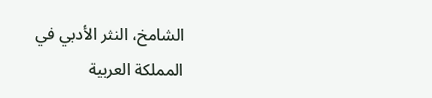الشامخ، النثر الأدبي في المملكة العربية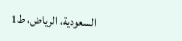السعودية، الرياض، ط1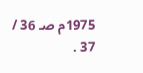1975م صـ 36 / 37 .